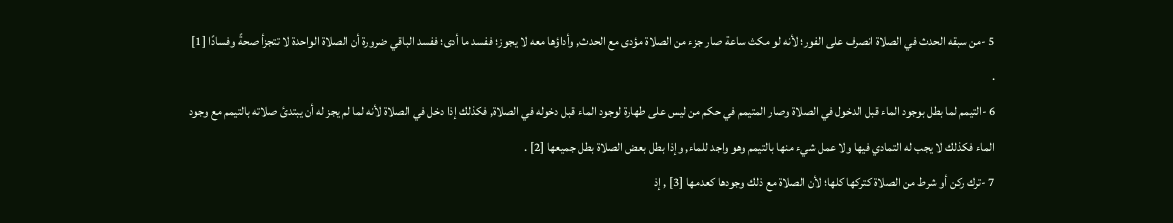5 -من سبقه الحدث في الصلاة انصرف على الفور؛ لأنه لو مكث ساعة صار جزء من الصلاة مؤدى مع الحدث, وأداؤها معه لا يجوز؛ ففسد ما أدى؛ ففسد الباقي ضرورة أن الصلاة الواحدة لا تتجزأ صحةً وفسادًا [1] .
6 -التيمم لما بطل بوجود الماء قبل الدخول في الصلاة وصار المتيمم في حكم من ليس على طهارة لوجود الماء قبل دخوله في الصلاة, فكذلك إذا دخل في الصلاة لأنه لما لم يجز له أن يبتدئ صلاته بالتيمم مع وجود الماء فكذلك لا يجب له التمادي فيها ولا عمل شيء منها بالتيمم وهو واجد للماء, وإذا بطل بعض الصلاة بطل جميعها [2] .
7 -ترك ركن أو شرط من الصلاة كتركها كلها؛ لأن الصلاة مع ذلك وجودها كعدمها [3] , إذ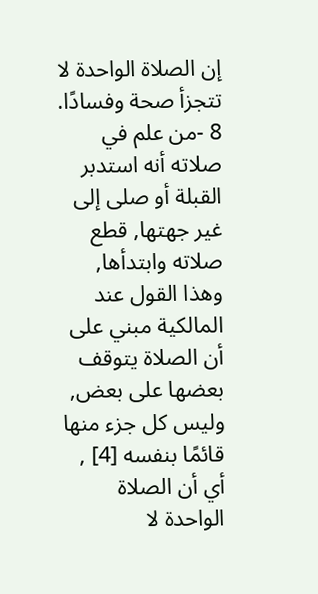إن الصلاة الواحدة لا تتجزأ صحة وفسادًا.
8 -من علم في صلاته أنه استدبر القبلة أو صلى إلى غير جهتها, قطع صلاته وابتدأها, وهذا القول عند المالكية مبني على أن الصلاة يتوقف بعضها على بعض, وليس كل جزء منها قائمًا بنفسه [4] , أي أن الصلاة الواحدة لا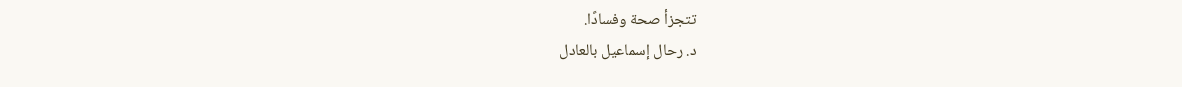تتجزأ صحة وفسادًا.
د. رحال إسماعيل بالعادل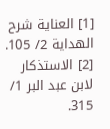[1] العناية شرح الهداية 2/ 105.
[2] الاستذكار لابن عبد البر 1/ 315.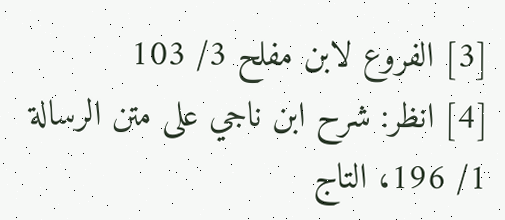[3] الفروع لابن مفلح 3/ 103
[4] انظر: شرح ابن ناجي على متن الرسالة 1/ 196، التاج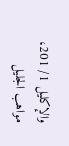والإكليل 1/ 201، مواهب الجليل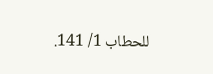للحطاب 1/ 141.